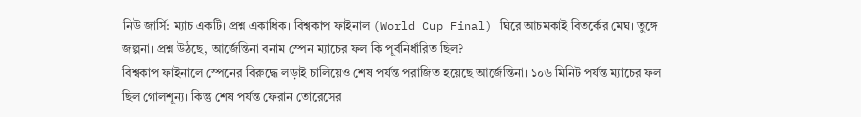নিউ জার্সি: ম্যাচ একটি। প্রশ্ন একাধিক। বিশ্বকাপ ফাইনাল (World Cup Final) ঘিরে আচমকাই বিতর্কের মেঘ। তুঙ্গে জল্পনা। প্রশ্ন উঠছে, আর্জেন্তিনা বনাম স্পেন ম্যাচের ফল কি পূর্বনির্ধারিত ছিল?
বিশ্বকাপ ফাইনালে স্পেনের বিরুদ্ধে লড়াই চালিয়েও শেষ পর্যন্ত পরাজিত হয়েছে আর্জেন্তিনা। ১০৬ মিনিট পর্যন্ত ম্যাচের ফল ছিল গোলশূন্য। কিন্তু শেষ পর্যন্ত ফেরান তোরেসের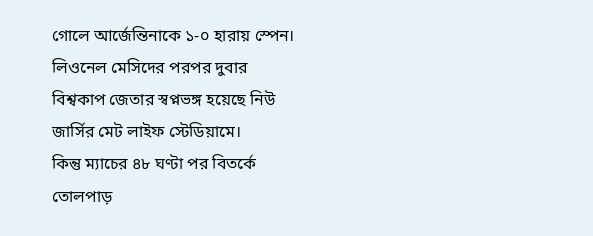গোলে আর্জেন্তিনাকে ১-০ হারায় স্পেন। লিওনেল মেসিদের পরপর দুবার বিশ্বকাপ জেতার স্বপ্নভঙ্গ হয়েছে নিউ জার্সির মেট লাইফ স্টেডিয়ামে।
কিন্তু ম্যাচের ৪৮ ঘণ্টা পর বিতর্কে তোলপাড়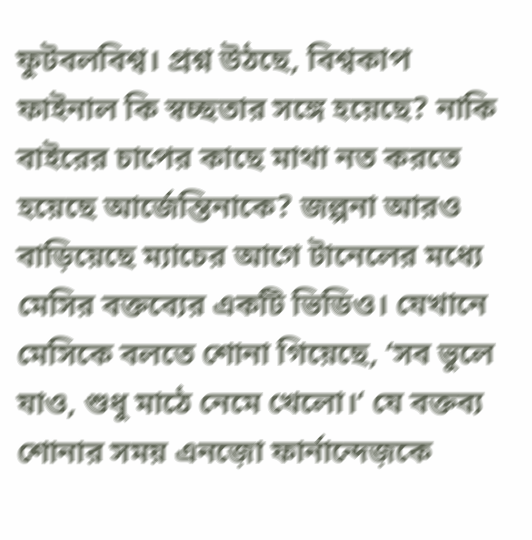ফুটবলবিশ্ব। প্রশ্ন উঠছে, বিশ্বকাপ ফাইনাল কি স্বচ্ছতার সঙ্গে হয়েছে? নাকি বাইরের চাপের কাছে মাথা নত করতে হয়েছে আর্জেন্তিনাকে? জল্পনা আরও বাড়িয়েছে ম্যাচের আগে টানেলের মধ্যে মেসির বক্তব্যের একটি ভিডিও। যেখানে মেসিকে বলতে শোনা গিয়েছে, ‘সব ভুলে যাও, শুধু মাঠে নেমে খেলো।‘ যে বক্তব্য শোনার সময় এনজ়ো ফার্নান্দেজ়কে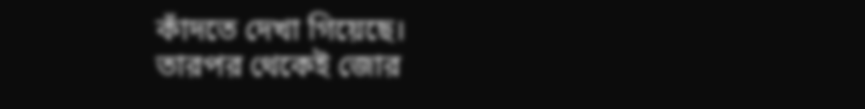কাঁদতে দেখা গিয়েছে।
তারপর থেকেই জোর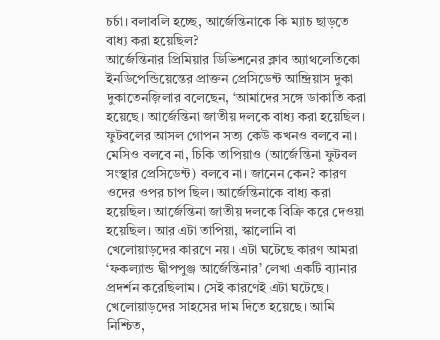চর্চা। বলাবলি হচ্ছে, আর্জেন্তিনাকে কি ম্যাচ ছাড়তে বাধ্য করা হয়েছিল?
আর্জেন্তিনার প্রিমিয়ার ডিভিশনের ক্লাব অ্যাথলেতিকো ইনডিপেন্ডিয়েন্তের প্রাক্তন প্রেসিডেন্ট আন্দ্রিয়াস দুকা দুকাতেনজ়িলার বলেছেন, ‘আমাদের সঙ্গে ডাকাতি করা হয়েছে। আর্জেন্তিনা জাতীয় দলকে বাধ্য করা হয়েছিল। ফুটবলের আসল গোপন সত্য কেউ কখনও বলবে না। মেসিও বলবে না, চিকি তাপিয়াও (আর্জেন্তিনা ফুটবল সংস্থার প্রেসিডেন্ট) বলবে না। জানেন কেন? কারণ ওদের ওপর চাপ ছিল। আর্জেন্তিনাকে বাধ্য করা হয়েছিল। আর্জেন্তিনা জাতীয় দলকে বিক্রি করে দেওয়া হয়েছিল। আর এটা তাপিয়া, স্কালোনি বা খেলোয়াড়দের কারণে নয়। এটা ঘটেছে কারণ আমরা ‘ফকল্যান্ড দ্বীপপুঞ্জ আর্জেন্তিনার’ লেখা একটি ব্যানার প্রদর্শন করেছিলাম। সেই কারণেই এটা ঘটেছে। খেলোয়াড়দের সাহসের দাম দিতে হয়েছে। আমি নিশ্চিত,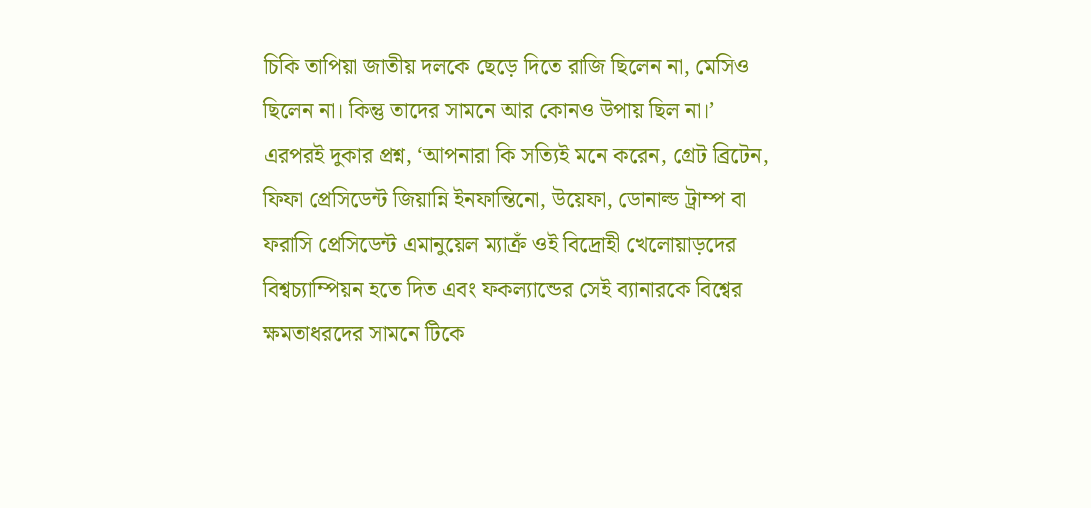চিকি তাপিয়া জাতীয় দলকে ছেড়ে দিতে রাজি ছিলেন না, মেসিও ছিলেন না। কিন্তু তাদের সামনে আর কোনও উপায় ছিল না।’
এরপরই দুকার প্রশ্ন, ‘আপনারা কি সত্যিই মনে করেন, গ্রেট ব্রিটেন, ফিফা প্রেসিডেন্ট জিয়ান্নি ইনফান্তিনো, উয়েফা, ডোনাল্ড ট্রাম্প বা ফরাসি প্রেসিডেন্ট এমানুয়েল ম্যাক্রঁ ওই বিদ্রোহী খেলোয়াড়দের বিশ্বচ্যাম্পিয়ন হতে দিত এবং ফকল্যান্ডের সেই ব্যানারকে বিশ্বের ক্ষমতাধরদের সামনে টিকে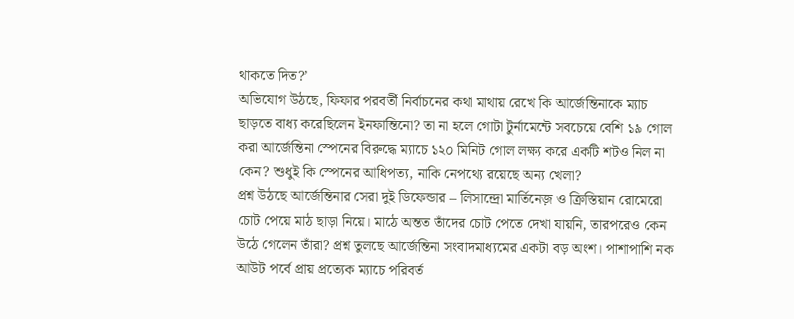থাকতে দিত?’
অভিযোগ উঠছে, ফিফার পরবর্তী নির্বাচনের কথা মাথায় রেখে কি আর্জেন্তিনাকে ম্যাচ ছাড়তে বাধ্য করেছিলেন ইনফান্তিনো? তা না হলে গোটা টুর্নামেন্টে সবচেয়ে বেশি ১৯ গোল করা আর্জেন্তিনা স্পেনের বিরুদ্ধে ম্যাচে ১২০ মিনিট গোল লক্ষ্য করে একটি শটও নিল না কেন? শুধুই কি স্পেনের আধিপত্য, নাকি নেপথ্যে রয়েছে অন্য খেলা?
প্রশ্ন উঠছে আর্জেন্তিনার সেরা দুই ডিফেন্ডার – লিসান্দ্রো মার্তিনেজ় ও ক্রিস্তিয়ান রোমেরো চোট পেয়ে মাঠ ছাড়া নিয়ে। মাঠে অন্তত তাঁদের চোট পেতে দেখা যায়নি, তারপরেও কেন উঠে গেলেন তাঁরা? প্রশ্ন তুলছে আর্জেন্তিনা সংবাদমাধ্যমের একটা বড় অংশ। পাশাপাশি নক আউট পর্বে প্রায় প্রত্যেক ম্যাচে পরিবর্ত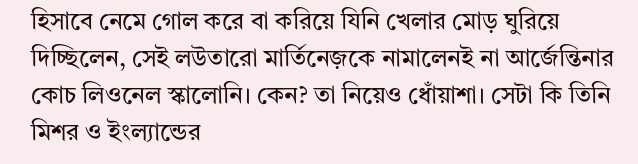হিসাবে নেমে গোল করে বা করিয়ে যিনি খেলার মোড় ঘুরিয়ে দিচ্ছিলেন, সেই লউতারো মার্তিনেজ়কে নামালেনই না আর্জেন্তিনার কোচ লিওনেল স্কালোনি। কেন? তা নিয়েও ধোঁয়াশা। সেটা কি তিনি মিশর ও ইংল্যান্ডের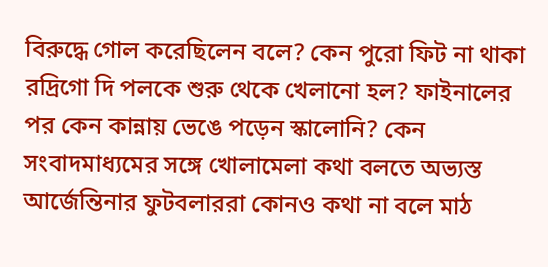বিরুদ্ধে গোল করেছিলেন বলে? কেন পুরো ফিট না থাকা রদ্রিগো দি পলকে শুরু থেকে খেলানো হল? ফাইনালের পর কেন কান্নায় ভেঙে পড়েন স্কালোনি? কেন সংবাদমাধ্যমের সঙ্গে খোলামেলা কথা বলতে অভ্যস্ত আর্জেন্তিনার ফুটবলাররা কোনও কথা না বলে মাঠ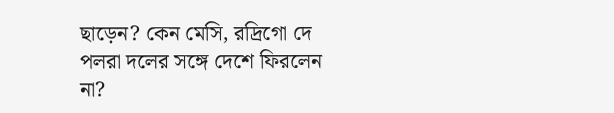ছাড়েন? কেন মেসি, রদ্রিগো দে পলরা দলের সঙ্গে দেশে ফিরলেন না?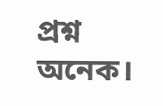প্রশ্ন অনেক।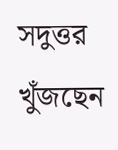সদুত্তর খুঁজছেন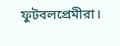ফুটবলপ্রেমীরা।